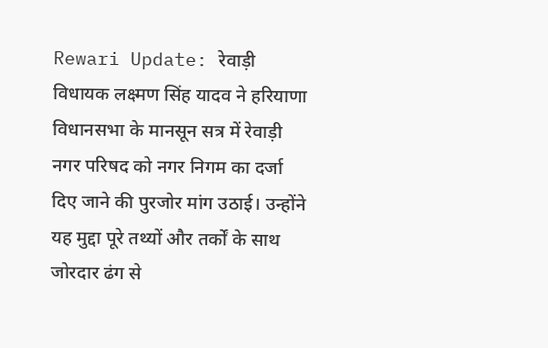Rewari Update: रेवाड़ी विधायक लक्ष्मण सिंह यादव ने हरियाणा विधानसभा के मानसून सत्र में रेवाड़ी नगर परिषद को नगर निगम का दर्जा दिए जाने की पुरजोर मांग उठाई। उन्होंने यह मुद्दा पूरे तथ्यों और तर्कों के साथ जोरदार ढंग से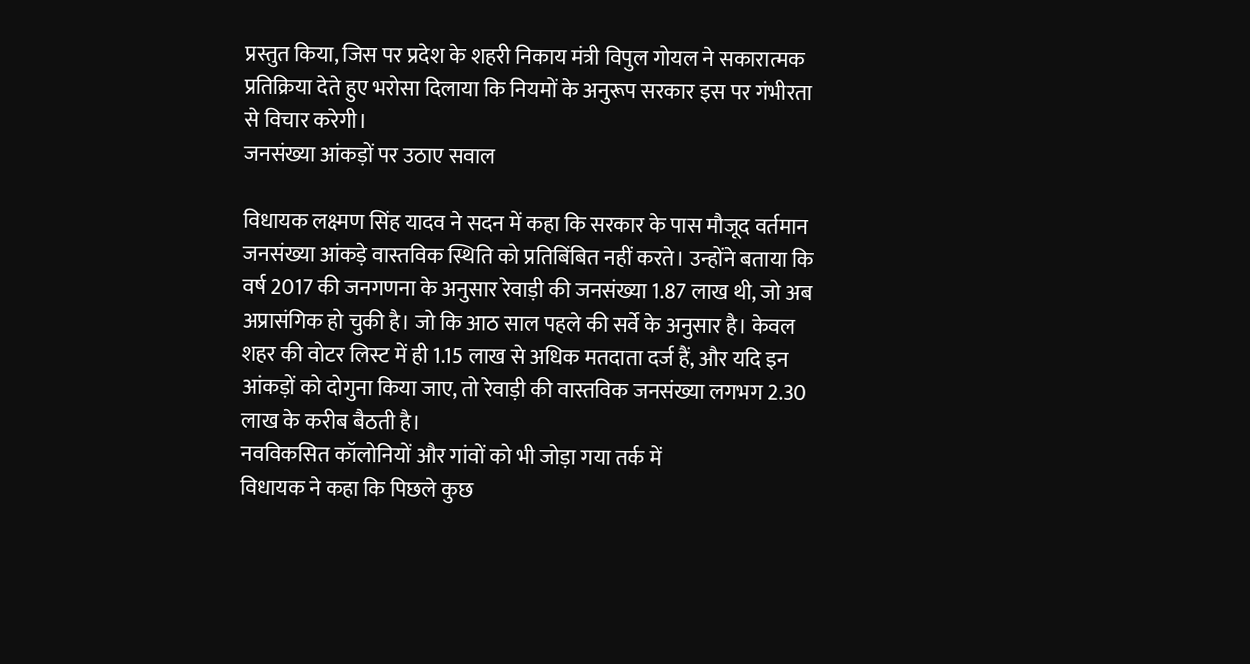प्रस्तुत किया, जिस पर प्रदेश के शहरी निकाय मंत्री विपुल गोयल ने सकारात्मक प्रतिक्रिया देते हुए भरोसा दिलाया कि नियमों के अनुरूप सरकार इस पर गंभीरता से विचार करेगी।
जनसंख्या आंकड़ों पर उठाए सवाल

विधायक लक्ष्मण सिंह यादव ने सदन में कहा कि सरकार के पास मौजूद वर्तमान जनसंख्या आंकड़े वास्तविक स्थिति को प्रतिबिंबित नहीं करते। उन्होंने बताया कि वर्ष 2017 की जनगणना के अनुसार रेवाड़ी की जनसंख्या 1.87 लाख थी, जो अब अप्रासंगिक हो चुकी है। जो कि आठ साल पहले की सर्वे के अनुसार है। केवल शहर की वोटर लिस्ट में ही 1.15 लाख से अधिक मतदाता दर्ज हैं, और यदि इन आंकड़ों को दोगुना किया जाए, तो रेवाड़ी की वास्तविक जनसंख्या लगभग 2.30 लाख के करीब बैठती है।
नवविकसित कॉलोनियों और गांवों को भी जोड़ा गया तर्क में
विधायक ने कहा कि पिछले कुछ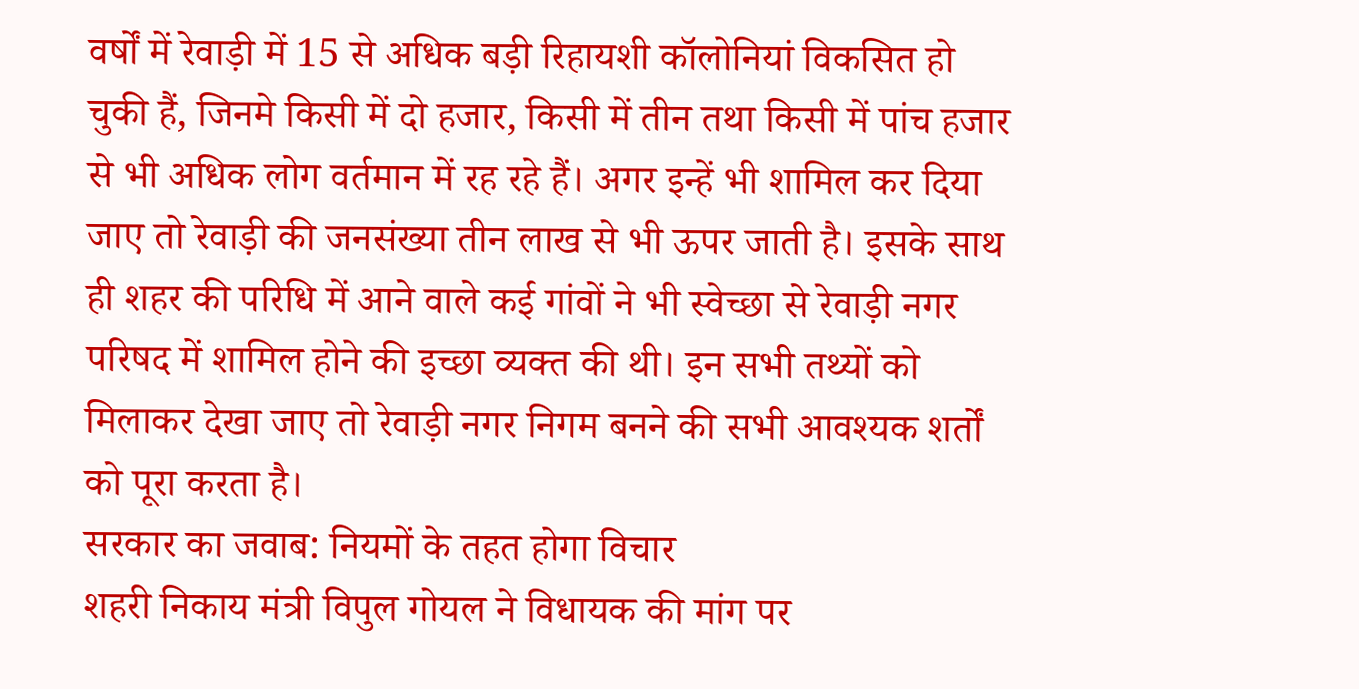वर्षों में रेवाड़ी में 15 से अधिक बड़ी रिहायशी कॉलोनियां विकसित हो चुकी हैं, जिनमे किसी में दो हजार, किसी में तीन तथा किसी में पांच हजार से भी अधिक लोग वर्तमान में रह रहे हैं। अगर इन्हें भी शामिल कर दिया जाए तो रेवाड़ी की जनसंख्या तीन लाख से भी ऊपर जाती है। इसके साथ ही शहर की परिधि में आने वाले कई गांवों ने भी स्वेच्छा से रेवाड़ी नगर परिषद में शामिल होने की इच्छा व्यक्त की थी। इन सभी तथ्यों को मिलाकर देखा जाए तो रेवाड़ी नगर निगम बनने की सभी आवश्यक शर्तों को पूरा करता है।
सरकार का जवाब: नियमों के तहत होगा विचार
शहरी निकाय मंत्री विपुल गोयल ने विधायक की मांग पर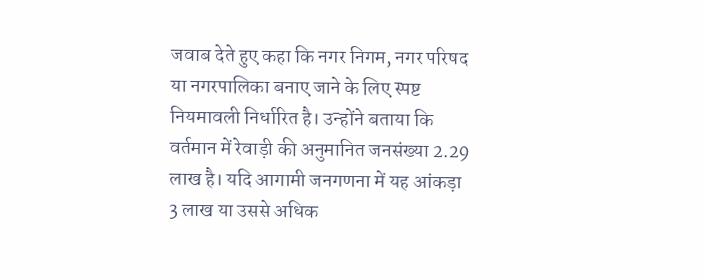जवाब देते हुए कहा कि नगर निगम, नगर परिषद या नगरपालिका बनाए जाने के लिए स्पष्ट नियमावली निर्धारित है। उन्होंने बताया कि वर्तमान में रेवाड़ी की अनुमानित जनसंख्या 2.29 लाख है। यदि आगामी जनगणना में यह आंकड़ा 3 लाख या उससे अधिक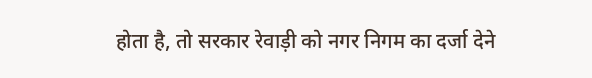होता है, तो सरकार रेवाड़ी को नगर निगम का दर्जा देने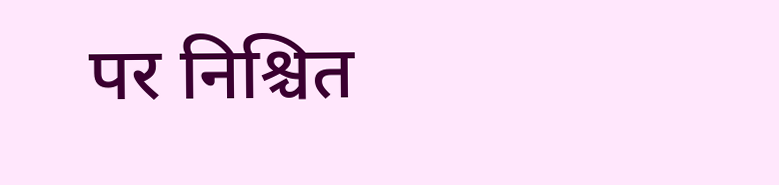पर निश्चित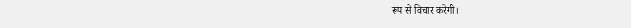रूप से विचार करेगी।